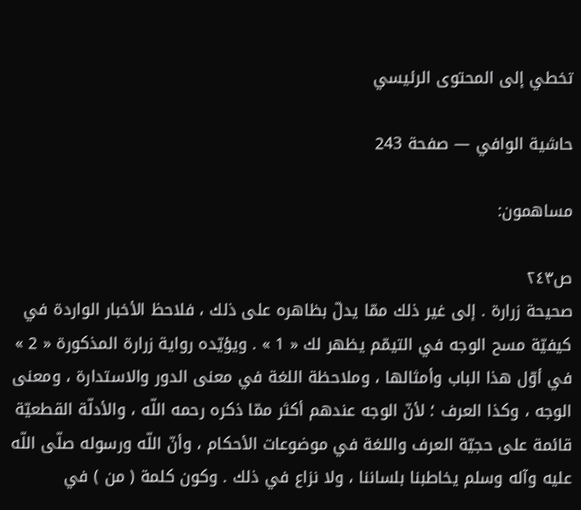تخطي إلى المحتوى الرئيسي

حاشية الوافي — صفحة 243

مساهمون:

ص٢٤٣
صحيحة زرارة . إلى غير ذلك ممّا يدلّ بظاهره على ذلك ، فلاحظ الأخبار الواردة في كيفيّة مسح الوجه في التيمّم يظهر لك « 1 » . ويؤيّده رواية زرارة المذكورة « 2 » في أوّل هذا الباب وأمثالها ، وملاحظة اللغة في معنى الدور والاستدارة ، ومعنى الوجه ، وكذا العرف ؛ لأنّ الوجه عندهم أكثر ممّا ذكره رحمه اللّه ، والأدلّة القطعيّة قائمة على حجيّة العرف واللغة في موضوعات الأحكام ، وأنّ اللّه ورسوله صلّى اللّه عليه وآله وسلم يخاطبنا بلساننا ، ولا نزاع في ذلك . وكون كلمة ( من ) في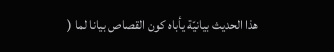هذا الحديث بيانيّة يأباه كون القصاص بيانا لما (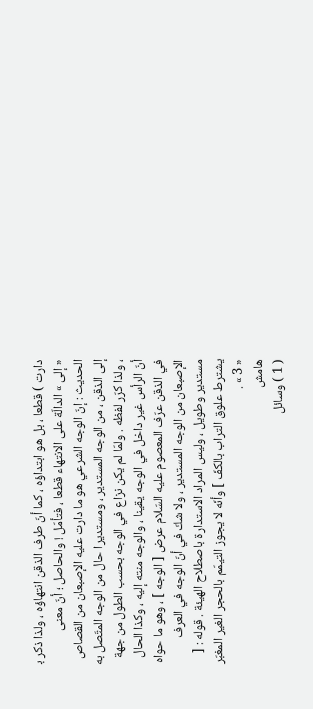دارت ) قطعا ، بل هو ابتداؤه ، كما أنّ طرف الذقن انتهاؤه ، ولذا ذكر ب‍ « إلى » الدالّة على الانتهاء قطعا ، فتأمّل ! والحاصل ؛ أنّ معنى الحديث : إنّ الوجه الشرعي هو ما دارت عليه الإصبعان من القصاص إلى الذقن ، من الوجه المستدير ، ومستديرا حال من الوجه المتّصل به ، ولذا كرّر لفظه . ولمّا لم يكن نزاع في الوجه بحسب الطول من جهة أنّ الرأس غير داخل في الوجه يقينا ، والوجه منته إليه ، وكذا الحال في الذقن عرّف المعصوم عليه السّلام عرض [ الوجه ] ، وهو ما حواه الإصبعان من الوجه المستدير ، ولا شكّ في أنّ الوجه في العرف مستدير وطويل ، وليس المراد الاستدارة باصطلاح الهيئة . قوله : [ يشترط علوق التراب بالكفّ ] وأنّه لا يجوز التيمّم بالحجر الغير المغبّر « 3 » .
هامش
( 1 ) وسائل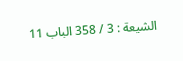الشيعة : 3 / 358 الباب 11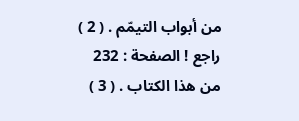من أبواب التيمّم . ( 2 ) راجع ! الصفحة : 232 من هذا الكتاب . ( 3 )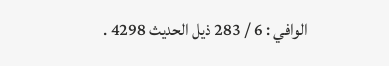الوافي : 6 / 283 ذيل الحديث 4298 .